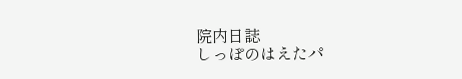院内日誌
しっぽのはえたパ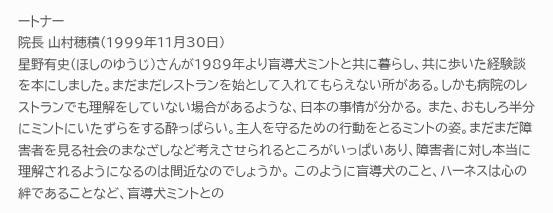ートナー
院長 山村穂積(1999年11月30日)
星野有史(ほしのゆうじ)さんが1989年より盲導犬ミントと共に暮らし、共に歩いた経験談を本にしました。まだまだレストランを始として入れてもらえない所がある。しかも病院のレストランでも理解をしていない場合があるような、日本の事情が分かる。 また、おもしろ半分にミントにいたずらをする酔っぱらい。主人を守るための行動をとるミントの姿。まだまだ障害者を見る社会のまなざしなど考えさせられるところがいっぱいあり、障害者に対し本当に理解されるようになるのは間近なのでしょうか。 このように盲導犬のこと、ハーネスは心の絆であることなど、盲導犬ミントとの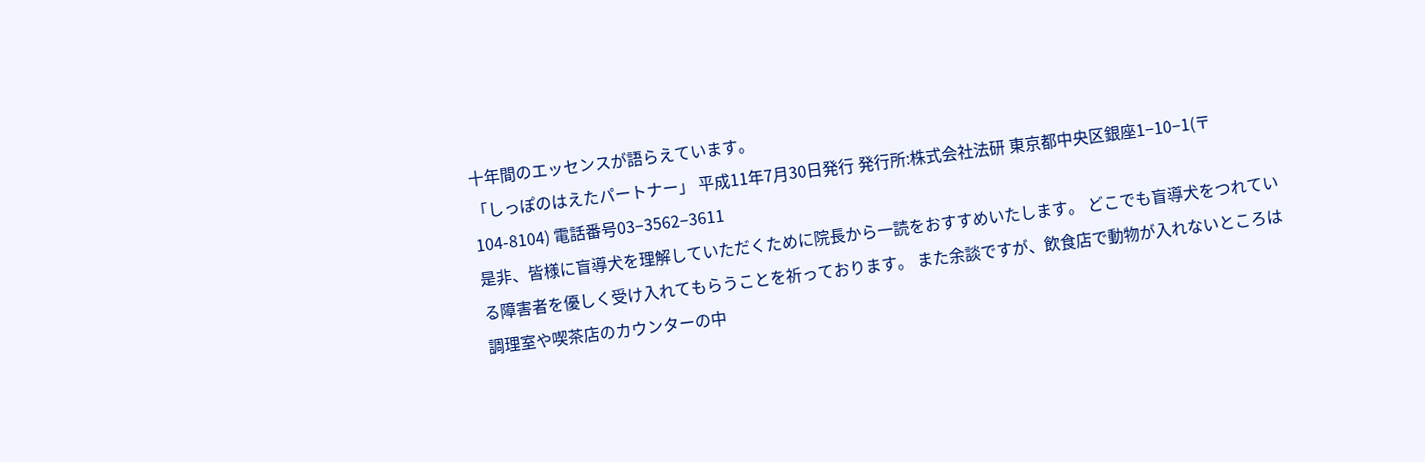十年間のエッセンスが語らえています。
「しっぽのはえたパートナー」 平成11年7月30日発行 発行所:株式会社法研 東京都中央区銀座1−10−1(〒104-8104) 電話番号03−3562−3611
是非、皆様に盲導犬を理解していただくために院長から一読をおすすめいたします。 どこでも盲導犬をつれている障害者を優しく受け入れてもらうことを祈っております。 また余談ですが、飲食店で動物が入れないところは調理室や喫茶店のカウンターの中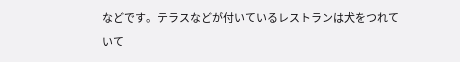などです。テラスなどが付いているレストランは犬をつれていて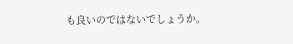も良いのではないでしょうか。